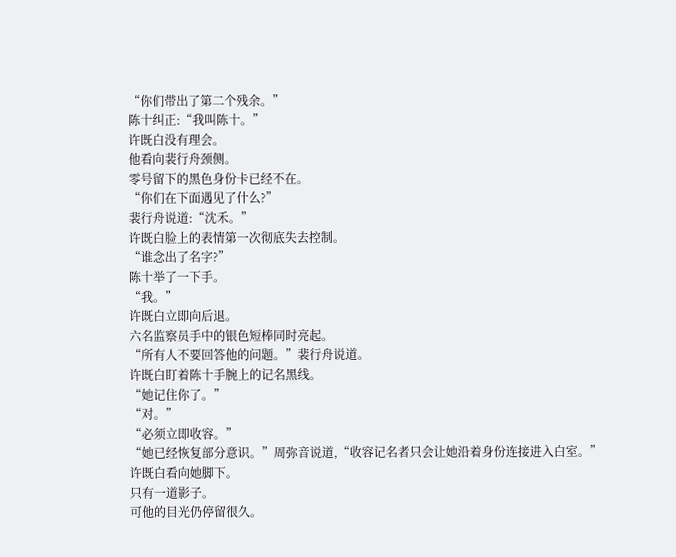“你们带出了第二个残余。”
陈十纠正:“我叫陈十。”
许既白没有理会。
他看向裴行舟颈侧。
零号留下的黑色身份卡已经不在。
“你们在下面遇见了什么?”
裴行舟说道:“沈禾。”
许既白脸上的表情第一次彻底失去控制。
“谁念出了名字?”
陈十举了一下手。
“我。”
许既白立即向后退。
六名监察员手中的银色短棒同时亮起。
“所有人不要回答他的问题。”裴行舟说道。
许既白盯着陈十手腕上的记名黑线。
“她记住你了。”
“对。”
“必须立即收容。”
“她已经恢复部分意识。”周弥音说道,“收容记名者只会让她沿着身份连接进入白室。”
许既白看向她脚下。
只有一道影子。
可他的目光仍停留很久。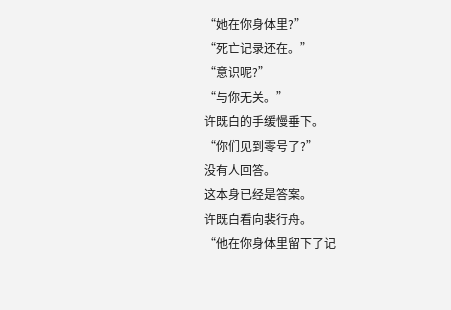“她在你身体里?”
“死亡记录还在。”
“意识呢?”
“与你无关。”
许既白的手缓慢垂下。
“你们见到零号了?”
没有人回答。
这本身已经是答案。
许既白看向裴行舟。
“他在你身体里留下了记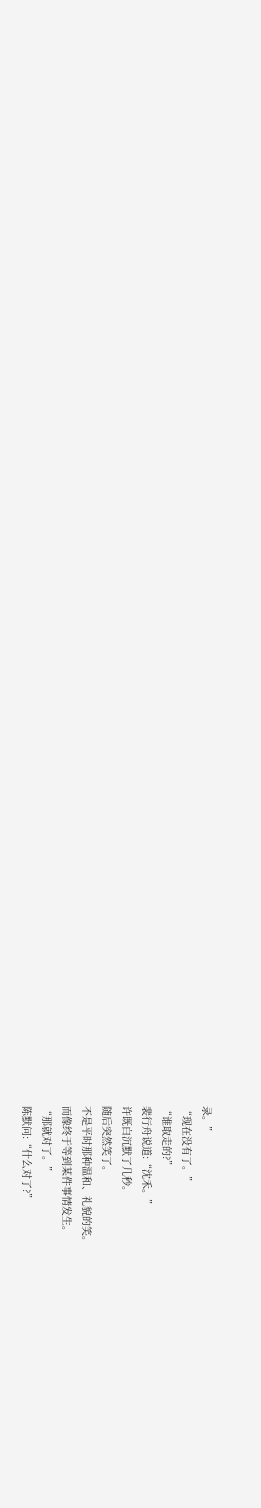录。”
“现在没有了。”
“谁取走的?”
裴行舟说道:“沈禾。”
许既白沉默了几秒。
随后突然笑了。
不是平时那种温和、礼貌的笑。
而像终于等到某件事情发生。
“那就对了。”
陈默问:“什么对了?”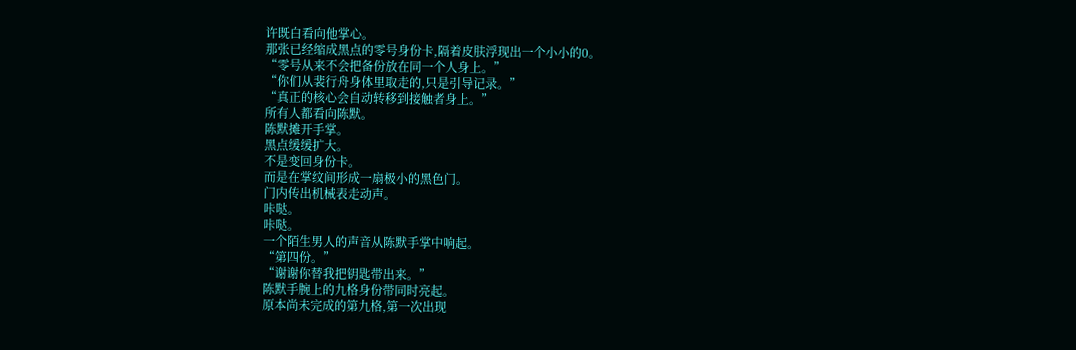许既白看向他掌心。
那张已经缩成黑点的零号身份卡,隔着皮肤浮现出一个小小的0。
“零号从来不会把备份放在同一个人身上。”
“你们从裴行舟身体里取走的,只是引导记录。”
“真正的核心会自动转移到接触者身上。”
所有人都看向陈默。
陈默摊开手掌。
黑点缓缓扩大。
不是变回身份卡。
而是在掌纹间形成一扇极小的黑色门。
门内传出机械表走动声。
咔哒。
咔哒。
一个陌生男人的声音从陈默手掌中响起。
“第四份。”
“谢谢你替我把钥匙带出来。”
陈默手腕上的九格身份带同时亮起。
原本尚未完成的第九格,第一次出现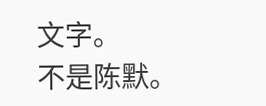文字。
不是陈默。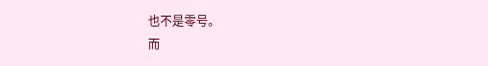也不是零号。
而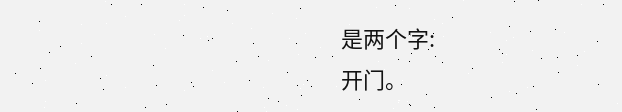是两个字:
开门。